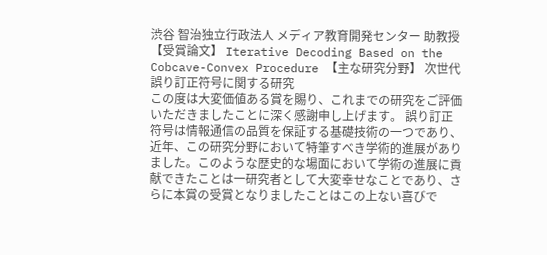渋谷 智治独立行政法人 メディア教育開発センター 助教授
【受賞論文】 Iterative Decoding Based on the Cobcave-Convex Procedure 【主な研究分野】 次世代誤り訂正符号に関する研究
この度は大変価値ある賞を賜り、これまでの研究をご評価いただきましたことに深く感謝申し上げます。 誤り訂正符号は情報通信の品質を保証する基礎技術の一つであり、近年、この研究分野において特筆すべき学術的進展がありました。このような歴史的な場面において学術の進展に貢献できたことは一研究者として大変幸せなことであり、さらに本賞の受賞となりましたことはこの上ない喜びで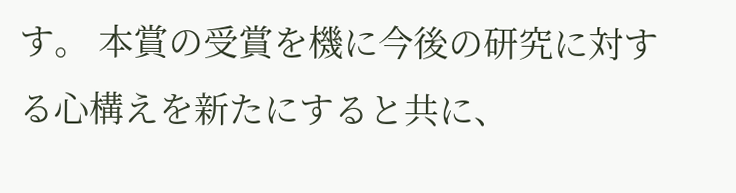す。 本賞の受賞を機に今後の研究に対する心構えを新たにすると共に、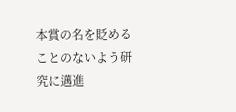本賞の名を貶めることのないよう研究に邁進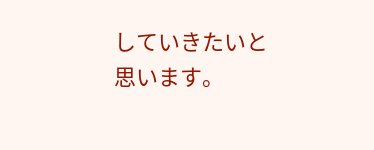していきたいと思います。